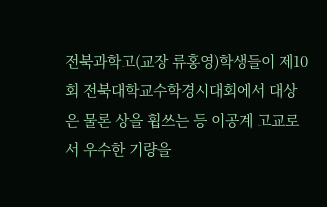전북과학고(교장 류홍영)학생들이 제10회 전북대학교수학경시대회에서 대상은 물론 상을 휩쓰는 등 이공계 고교로서 우수한 기량을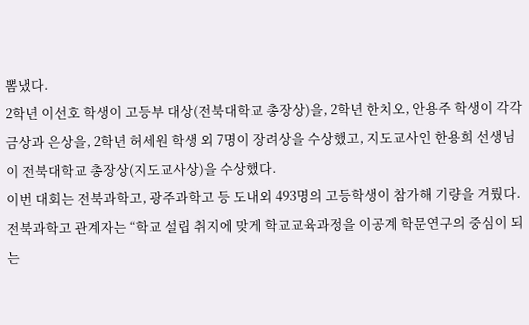뽐냈다.
2학년 이선호 학생이 고등부 대상(전북대학교 총장상)을, 2학년 한치오, 안용주 학생이 각각 금상과 은상을, 2학년 허세원 학생 외 7명이 장려상을 수상했고, 지도교사인 한용희 선생님이 전북대학교 총장상(지도교사상)을 수상했다.
이번 대회는 전북과학고, 광주과학고 등 도내외 493명의 고등학생이 참가해 기량을 겨뤘다.
전북과학고 관계자는 “학교 설립 취지에 맞게 학교교육과정을 이공계 학문연구의 중심이 되는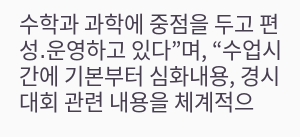수학과 과학에 중점을 두고 편성․운영하고 있다”며, “수업시간에 기본부터 심화내용, 경시대회 관련 내용을 체계적으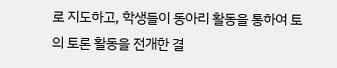로 지도하고, 학생들이 동아리 활동을 통하여 토의 토론 활동을 전개한 결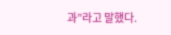과”라고 말했다.